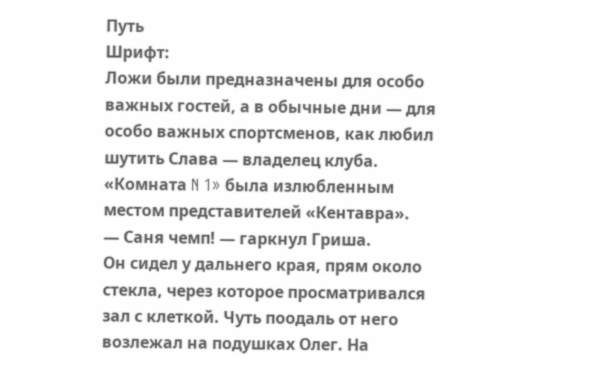Путь
Шрифт:
Ложи были предназначены для особо важных гостей, а в обычные дни — для особо важных спортсменов, как любил шутить Слава — владелец клуба.
«Комната N 1» была излюбленным местом представителей «Кентавра».
— Саня чемп! — гаркнул Гриша.
Он сидел у дальнего края, прям около стекла, через которое просматривался зал с клеткой. Чуть поодаль от него возлежал на подушках Олег. На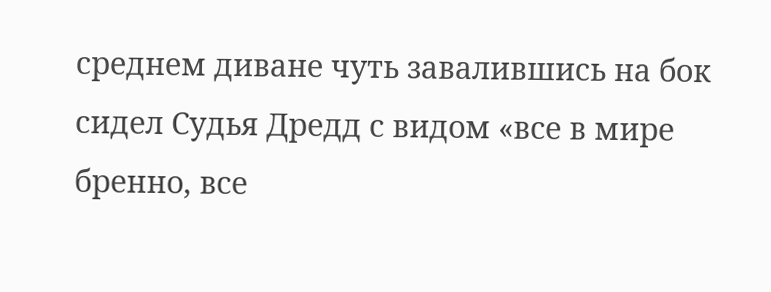среднем диване чуть завалившись на бок сидел Судья Дредд с видом «все в мире бренно, все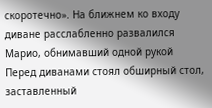скоротечно». На ближнем ко входу диване расслабленно развалился Марио, обнимавший одной рукой
Перед диванами стоял обширный стол, заставленный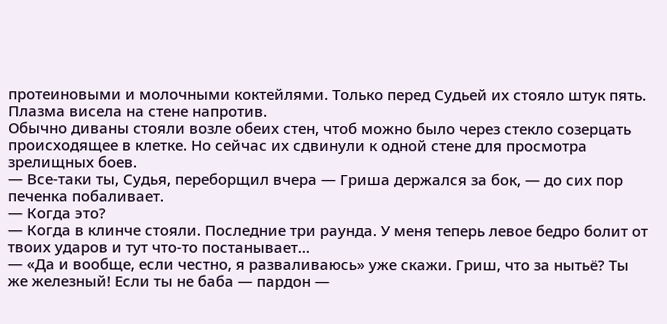протеиновыми и молочными коктейлями. Только перед Судьей их стояло штук пять.
Плазма висела на стене напротив.
Обычно диваны стояли возле обеих стен, чтоб можно было через стекло созерцать происходящее в клетке. Но сейчас их сдвинули к одной стене для просмотра зрелищных боев.
— Все-таки ты, Судья, переборщил вчера — Гриша держался за бок, — до сих пор печенка побаливает.
— Когда это?
— Когда в клинче стояли. Последние три раунда. У меня теперь левое бедро болит от твоих ударов и тут что-то постанывает…
— «Да и вообще, если честно, я разваливаюсь» уже скажи. Гриш, что за нытьё? Ты же железный! Если ты не баба — пардон —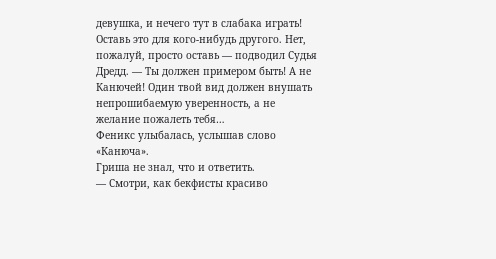девушка, и нечего тут в слабака играть! Оставь это для кого-нибудь другого. Нет, пожалуй, просто оставь — подводил Судья Дредд. — Ты должен примером быть! А не Канючей! Один твой вид должен внушать непрошибаемую уверенность, а не желание пожалеть тебя…
Феникс улыбалась, услышав слово «Канюча».
Гриша не знал, что и ответить.
— Смотри, как бекфисты красиво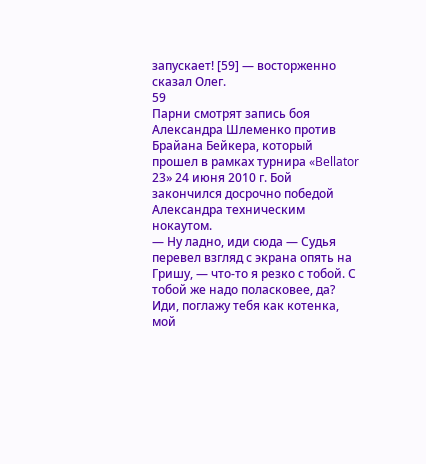запускает! [59] — восторженно сказал Олег.
59
Парни смотрят запись боя Александра Шлеменко против Брайана Бейкера, который прошел в рамках турнира «Bellator 23» 24 июня 2010 г. Бой закончился досрочно победой Александра техническим нокаутом.
— Ну ладно, иди сюда — Судья перевел взгляд с экрана опять на Гришу, — что-то я резко с тобой. С тобой же надо поласковее, да? Иди, поглажу тебя как котенка, мой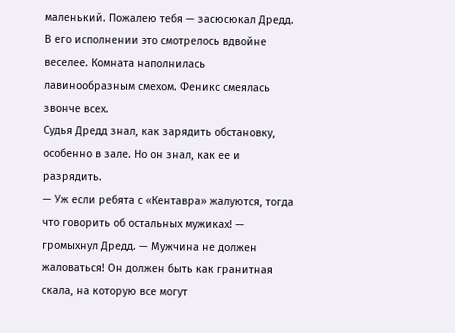маленький. Пожалею тебя — засюсюкал Дредд.
В его исполнении это смотрелось вдвойне веселее. Комната наполнилась лавинообразным смехом. Феникс смеялась звонче всех.
Судья Дредд знал, как зарядить обстановку, особенно в зале. Но он знал, как ее и разрядить.
— Уж если ребята с «Кентавра» жалуются, тогда что говорить об остальных мужиках! — громыхнул Дредд. — Мужчина не должен жаловаться! Он должен быть как гранитная скала, на которую все могут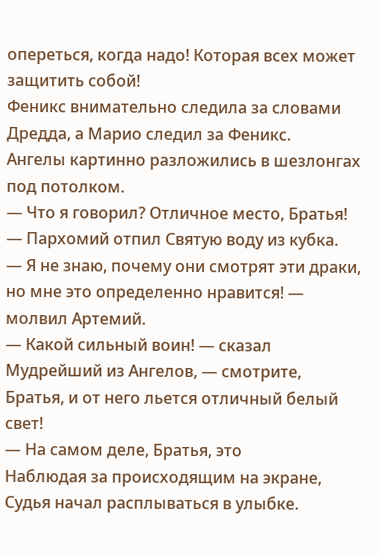опереться, когда надо! Которая всех может защитить собой!
Феникс внимательно следила за словами Дредда, а Марио следил за Феникс.
Ангелы картинно разложились в шезлонгах под потолком.
— Что я говорил? Отличное место, Братья! — Пархомий отпил Святую воду из кубка.
— Я не знаю, почему они смотрят эти драки, но мне это определенно нравится! — молвил Артемий.
— Какой сильный воин! — сказал Мудрейший из Ангелов, — смотрите, Братья, и от него льется отличный белый свет!
— На самом деле, Братья, это
Наблюдая за происходящим на экране, Судья начал расплываться в улыбке.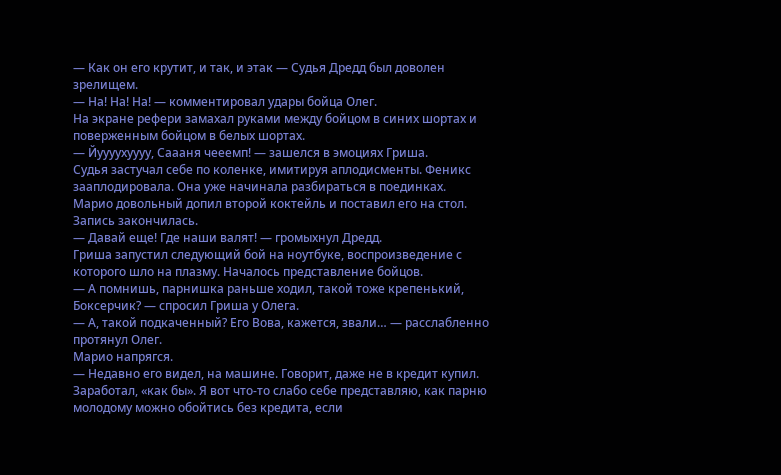— Как он его крутит, и так, и этак — Судья Дредд был доволен зрелищем.
— На! На! На! — комментировал удары бойца Олег.
На экране рефери замахал руками между бойцом в синих шортах и поверженным бойцом в белых шортах.
— Йуууухуууу, Саааня чееемп! — зашелся в эмоциях Гриша.
Судья застучал себе по коленке, имитируя аплодисменты. Феникс зааплодировала. Она уже начинала разбираться в поединках.
Марио довольный допил второй коктейль и поставил его на стол.
Запись закончилась.
— Давай еще! Где наши валят! — громыхнул Дредд.
Гриша запустил следующий бой на ноутбуке, воспроизведение с которого шло на плазму. Началось представление бойцов.
— А помнишь, парнишка раньше ходил, такой тоже крепенький, Боксерчик? — спросил Гриша у Олега.
— А, такой подкаченный? Его Вова, кажется, звали… — расслабленно протянул Олег.
Марио напрягся.
— Недавно его видел, на машине. Говорит, даже не в кредит купил. Заработал, «как бы». Я вот что-то слабо себе представляю, как парню молодому можно обойтись без кредита, если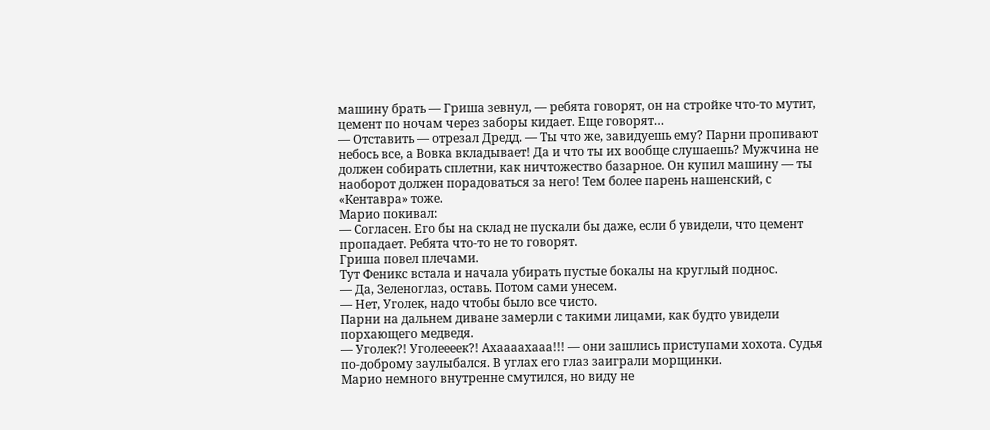машину брать — Гриша зевнул, — ребята говорят, он на стройке что-то мутит, цемент по ночам через заборы кидает. Еще говорят…
— Отставить — отрезал Дредд. — Ты что же, завидуешь ему? Парни пропивают небось все, а Вовка вкладывает! Да и что ты их вообще слушаешь? Мужчина не должен собирать сплетни, как ничтожество базарное. Он купил машину — ты наоборот должен порадоваться за него! Тем более парень нашенский, с «Кентавра» тоже.
Марио покивал:
— Согласен. Его бы на склад не пускали бы даже, если б увидели, что цемент пропадает. Ребята что-то не то говорят.
Гриша повел плечами.
Тут Феникс встала и начала убирать пустые бокалы на круглый поднос.
— Да, Зеленоглаз, оставь. Потом сами унесем.
— Нет, Уголек, надо чтобы было все чисто.
Парни на дальнем диване замерли с такими лицами, как будто увидели порхающего медведя.
— Уголек?! Уголеееек?! Ахаааахааа!!! — они зашлись приступами хохота. Судья по-доброму заулыбался. В углах его глаз заиграли морщинки.
Марио немного внутренне смутился, но виду не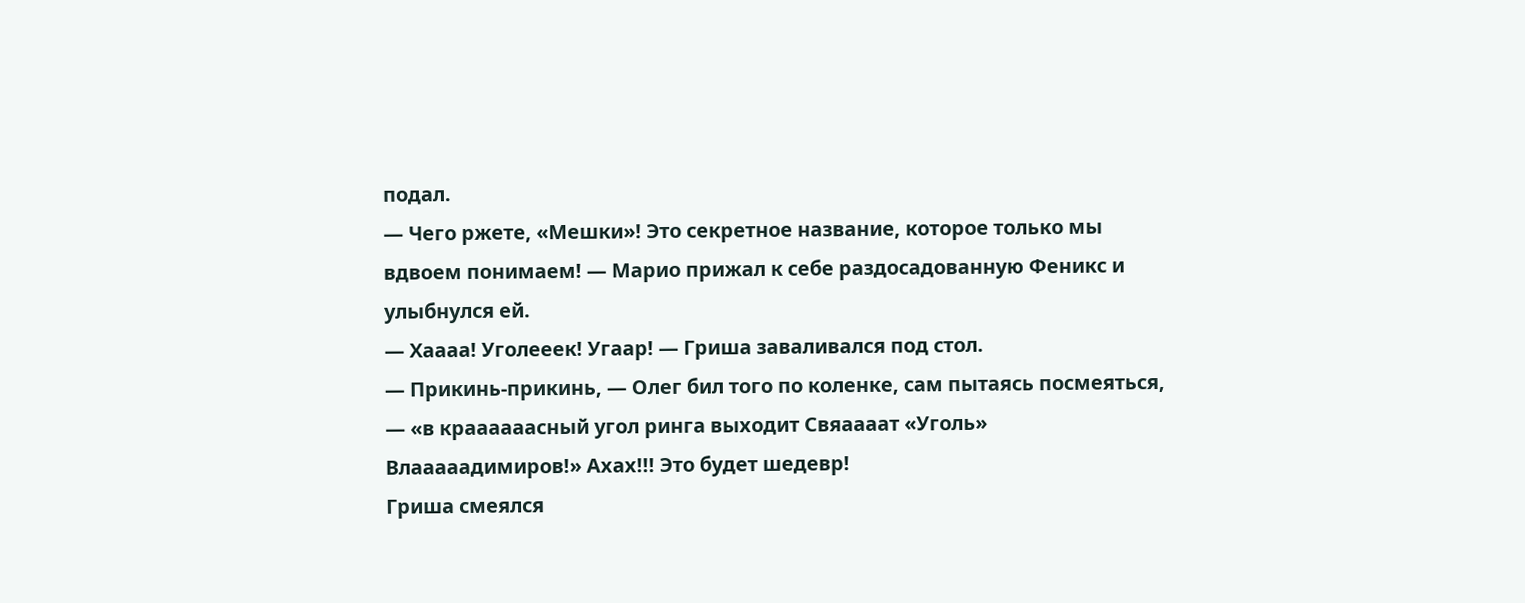подал.
— Чего ржете, «Мешки»! Это секретное название, которое только мы вдвоем понимаем! — Марио прижал к себе раздосадованную Феникс и улыбнулся ей.
— Хаааа! Уголееек! Угаар! — Гриша заваливался под стол.
— Прикинь-прикинь, — Олег бил того по коленке, сам пытаясь посмеяться, — «в краааааасный угол ринга выходит Свяаааат «Уголь» Влааааадимиров!» Ахах!!! Это будет шедевр!
Гриша смеялся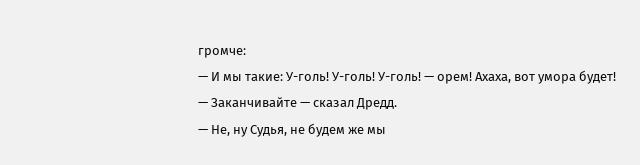громче:
— И мы такие: У-голь! У-голь! У-голь! — орем! Ахаха, вот умора будет!
— Заканчивайте — сказал Дредд.
— Не, ну Судья, не будем же мы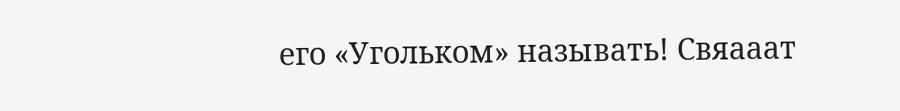его «Угольком» называть! Свяааат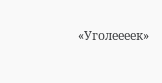«Уголеееек»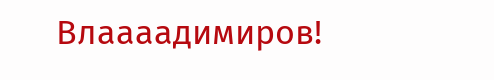Влаааадимиров!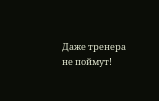Даже тренера не поймут!